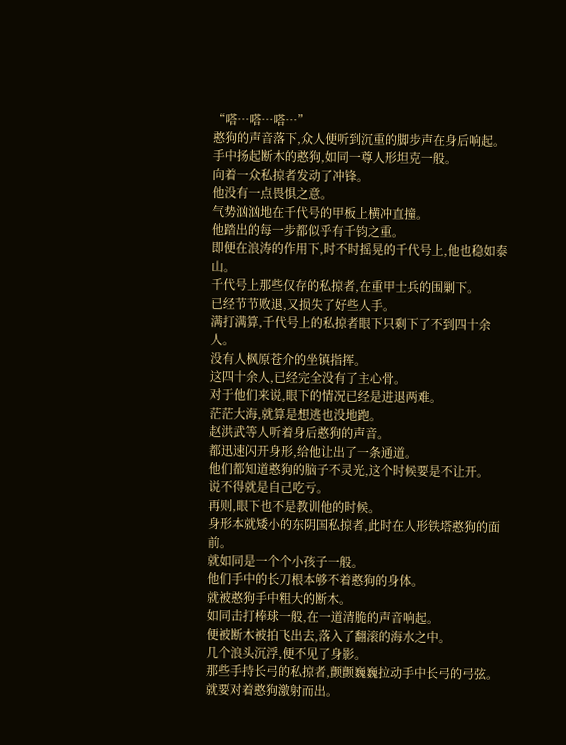“嗒…嗒…嗒…”
憨狗的声音落下,众人便听到沉重的脚步声在身后响起。
手中扬起断木的憨狗,如同一尊人形坦克一般。
向着一众私掠者发动了冲锋。
他没有一点畏惧之意。
气势汹汹地在千代号的甲板上横冲直撞。
他踏出的每一步都似乎有千钧之重。
即便在浪涛的作用下,时不时摇晃的千代号上,他也稳如泰山。
千代号上那些仅存的私掠者,在重甲士兵的围剿下。
已经节节败退,又损失了好些人手。
满打满算,千代号上的私掠者眼下只剩下了不到四十余人。
没有人枫原苍介的坐镇指挥。
这四十余人,已经完全没有了主心骨。
对于他们来说,眼下的情况已经是进退两难。
茫茫大海,就算是想逃也没地跑。
赵洪武等人听着身后憨狗的声音。
都迅速闪开身形,给他让出了一条通道。
他们都知道憨狗的脑子不灵光,这个时候要是不让开。
说不得就是自己吃亏。
再则,眼下也不是教训他的时候。
身形本就矮小的东阴国私掠者,此时在人形铁塔憨狗的面前。
就如同是一个个小孩子一般。
他们手中的长刀根本够不着憨狗的身体。
就被憨狗手中粗大的断木。
如同击打棒球一般,在一道清脆的声音响起。
便被断木被拍飞出去,落入了翻滚的海水之中。
几个浪头沉浮,便不见了身影。
那些手持长弓的私掠者,颤颤巍巍拉动手中长弓的弓弦。
就要对着憨狗激射而出。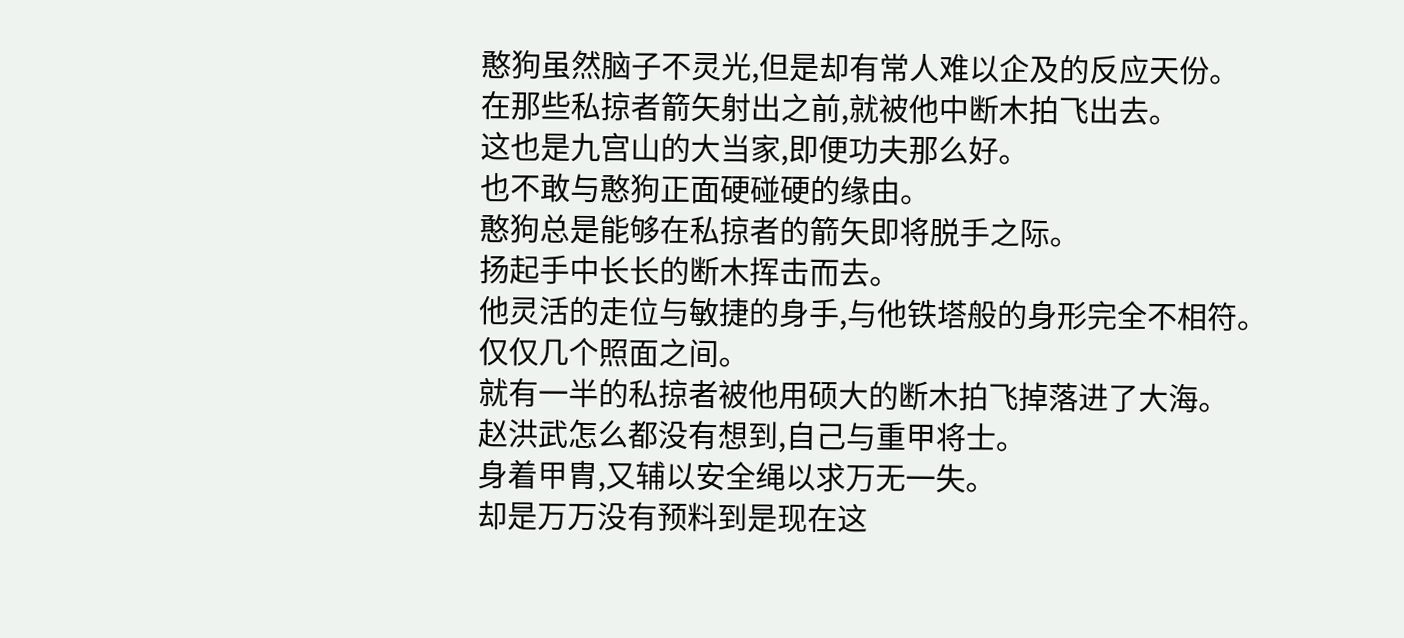憨狗虽然脑子不灵光,但是却有常人难以企及的反应天份。
在那些私掠者箭矢射出之前,就被他中断木拍飞出去。
这也是九宫山的大当家,即便功夫那么好。
也不敢与憨狗正面硬碰硬的缘由。
憨狗总是能够在私掠者的箭矢即将脱手之际。
扬起手中长长的断木挥击而去。
他灵活的走位与敏捷的身手,与他铁塔般的身形完全不相符。
仅仅几个照面之间。
就有一半的私掠者被他用硕大的断木拍飞掉落进了大海。
赵洪武怎么都没有想到,自己与重甲将士。
身着甲胄,又辅以安全绳以求万无一失。
却是万万没有预料到是现在这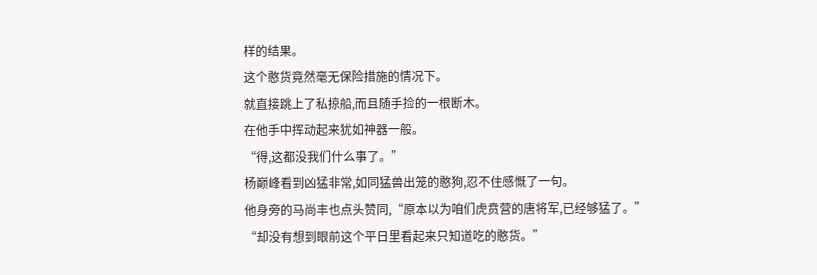样的结果。
这个憨货竟然毫无保险措施的情况下。
就直接跳上了私掠船,而且随手捡的一根断木。
在他手中挥动起来犹如神器一般。
“得,这都没我们什么事了。”
杨巅峰看到凶猛非常,如同猛兽出笼的憨狗,忍不住感慨了一句。
他身旁的马尚丰也点头赞同,“原本以为咱们虎贲营的唐将军,已经够猛了。”
“却没有想到眼前这个平日里看起来只知道吃的憨货。”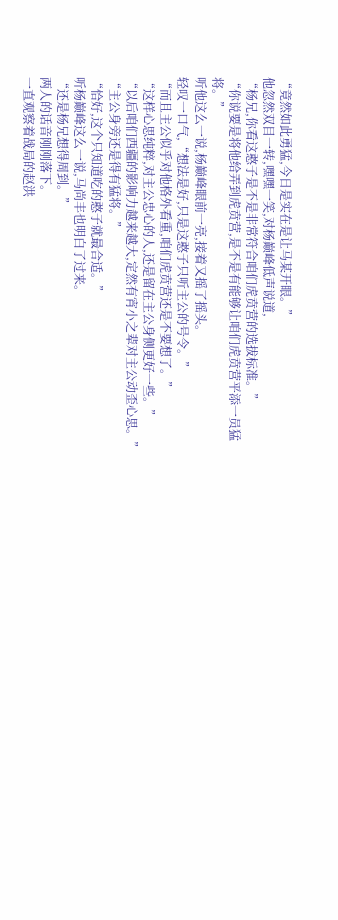“竟然如此勇猛,今日是实在是让马某开眼。”
他忽然双目一转,嘿嘿一笑,对杨巅峰低声说道,
“杨兄,你看这憨子是不是非常符合咱们虎贲营的选拔标准。”
“你说要是将他给弄到虎贲营,是不是有能够让咱们虎贲营平添一员猛将。”
听他这么一说,杨巅峰眼前一亮,接着又摇了摇头。
轻叹一口气,“想法是好,只是这憨子只听主公的号令。”
“而且主公似乎对他格外看重,咱们虎贲营还是不要想了。”
“这样心思纯粹,对主公忠心的人,还是留在主公身侧更好一些。”
“以后咱们西疆的影响力越来越大,定然有宵小之辈对主公动歪心思。”
“主公身旁还是得有猛将。”
“恰好,这个只知道吃的憨子就最合适。”
听杨巅峰这么一说,马尚丰也明白了过来。
“还是杨兄想得周到。”
两人的话音刚刚落下。
一直观察着战局的赵洪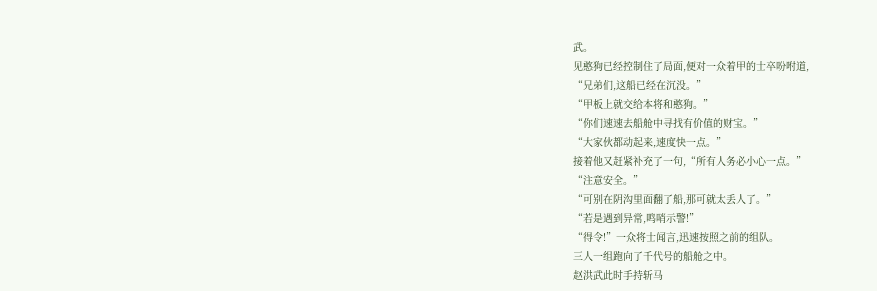武。
见憨狗已经控制住了局面,便对一众着甲的士卒吩咐道,
“兄弟们,这船已经在沉没。”
“甲板上就交给本将和憨狗。”
“你们速速去船舱中寻找有价值的财宝。”
“大家伙都动起来,速度快一点。”
接着他又赶紧补充了一句,“所有人务必小心一点。”
“注意安全。”
“可别在阴沟里面翻了船,那可就太丢人了。”
“若是遇到异常,鸣哨示警!”
“得令!”一众将士闻言,迅速按照之前的组队。
三人一组跑向了千代号的船舱之中。
赵洪武此时手持斩马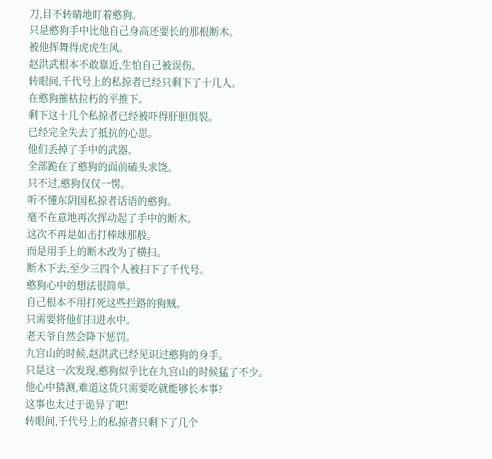刀,目不转睛地盯着憨狗。
只是憨狗手中比他自己身高还要长的那根断木。
被他挥舞得虎虎生风。
赵洪武根本不敢靠近,生怕自己被误伤。
转眼间,千代号上的私掠者已经只剩下了十几人。
在憨狗摧枯拉朽的平推下。
剩下这十几个私掠者已经被吓得肝胆俱裂。
已经完全失去了抵抗的心思。
他们丢掉了手中的武器。
全部跪在了憨狗的面前磕头求饶。
只不过,憨狗仅仅一愣。
听不懂东阴国私掠者话语的憨狗。
毫不在意地再次挥动起了手中的断木。
这次不再是如击打棒球那般。
而是用手上的断木改为了横扫。
断木下去,至少三四个人被扫下了千代号。
憨狗心中的想法很简单。
自己根本不用打死这些拦路的狗贼。
只需要将他们扫进水中。
老天爷自然会降下惩罚。
九宫山的时候,赵洪武已经见识过憨狗的身手。
只是这一次发现,憨狗似乎比在九宫山的时候猛了不少。
他心中猜测,难道这货只需要吃就能够长本事?
这事也太过于诡异了吧!
转眼间,千代号上的私掠者只剩下了几个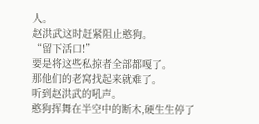人。
赵洪武这时赶紧阻止憨狗。
“留下活口!”
要是将这些私掠者全部都嘎了。
那他们的老窝找起来就难了。
听到赵洪武的吼声。
憨狗挥舞在半空中的断木,硬生生停了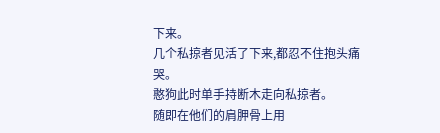下来。
几个私掠者见活了下来,都忍不住抱头痛哭。
憨狗此时单手持断木走向私掠者。
随即在他们的肩胛骨上用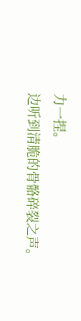力一捏。
边听到清脆的骨骼碎裂之声。